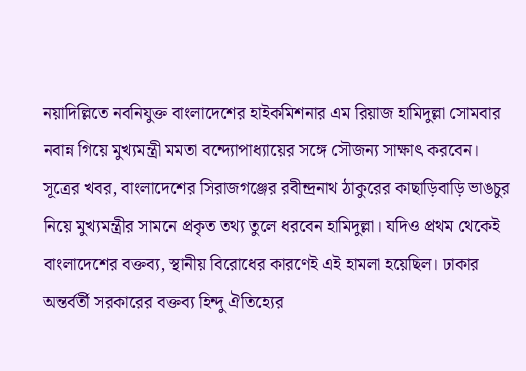নয়াদিল্লিতে নবনিযুক্ত বাংলাদেশের হাইকমিশনার এম রিয়াজ হামিদুল্লা সোমবার নবান্ন গিয়ে মুখ্যমন্ত্রী মমতা বন্দ্যোপাধ্যায়ের সঙ্গে সৌজন্য সাক্ষাৎ করবেন।
সূত্রের খবর, বাংলাদেশের সিরাজগঞ্জের রবীন্দ্রনাথ ঠাকুরের কাছাড়িবাড়ি ভাঙচুর নিয়ে মুখ্যমন্ত্রীর সামনে প্রকৃত তথ্য তুলে ধরবেন হামিদুল্লা। যদিও প্রথম থেকেই বাংলাদেশের বক্তব্য, স্থানীয় বিরোধের কারণেই এই হামলা হয়েছিল। ঢাকার অন্তর্বর্তী সরকারের বক্তব্য হিন্দু ঐতিহ্যের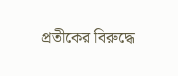প্রতীকের বিরুদ্ধে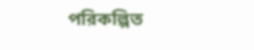পরিকল্পিত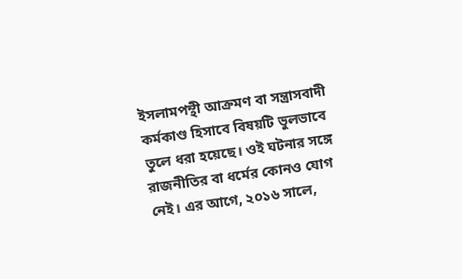ইসলামপন্থী আক্রমণ বা সন্ত্রাসবাদী কর্মকাণ্ড হিসাবে বিষয়টি ভুলভাবে তুলে ধরা হয়েছে। ওই ঘটনার সঙ্গে রাজনীতির বা ধর্মের কোনও যোগ নেই। এর আগে, ২০১৬ সালে,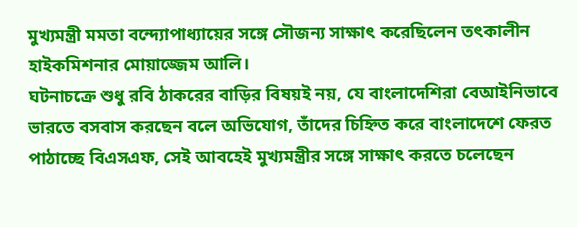মুখ্যমন্ত্রী মমতা বন্দ্যোপাধ্যায়ের সঙ্গে সৌজন্য সাক্ষাৎ করেছিলেন তৎকালীন হাইকমিশনার মোয়াজ্জেম আলি।
ঘটনাচক্রে শুধু রবি ঠাকরের বাড়ির বিষয়ই নয়, যে বাংলাদেশিরা বেআইনিভাবে ভারতে বসবাস করছেন বলে অভিযোগ, তাঁদের চিহ্নিত করে বাংলাদেশে ফেরত পাঠাচ্ছে বিএসএফ, সেই আবহেই মুখ্যমন্ত্রীর সঙ্গে সাক্ষাৎ করতে চলেছেন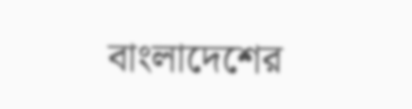বাংলাদেশের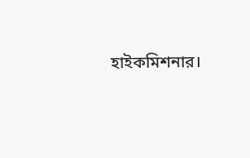হাইকমিশনার।